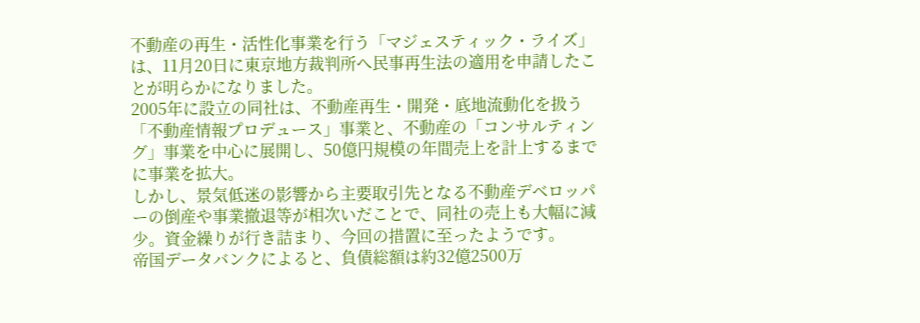不動産の再生・活性化事業を行う「マジェスティック・ライズ」は、11月20日に東京地方裁判所へ民事再生法の適用を申請したことが明らかになりました。
2005年に設立の同社は、不動産再生・開発・底地流動化を扱う「不動産情報プロデュース」事業と、不動産の「コンサルティング」事業を中心に展開し、50億円規模の年間売上を計上するまでに事業を拡大。
しかし、景気低迷の影響から主要取引先となる不動産デベロッパーの倒産や事業撤退等が相次いだことで、同社の売上も大幅に減少。資金繰りが行き詰まり、今回の措置に至ったようです。
帝国データバンクによると、負債総額は約32億2500万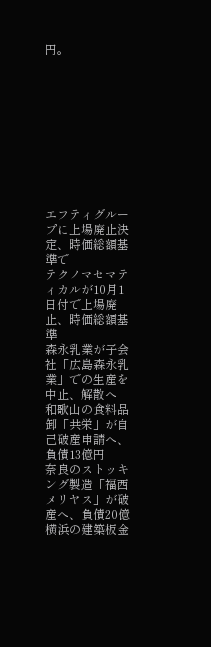円。










エフティグループに上場廃止決定、時価総額基準で
テクノマセマティカルが10月1日付で上場廃止、時価総額基準
森永乳業が子会社「広島森永乳業」での生産を中止、解散へ
和歌山の食料品卸「共栄」が自己破産申請へ、負債13億円
奈良のストッキング製造「福西メリヤス」が破産へ、負債20億
横浜の建築板金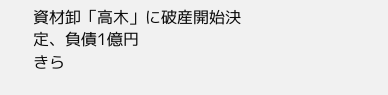資材卸「高木」に破産開始決定、負債1億円
きら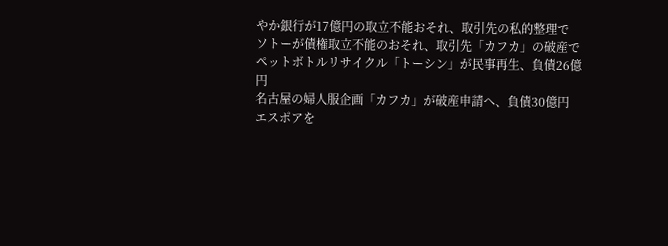やか銀行が17億円の取立不能おそれ、取引先の私的整理で
ソトーが債権取立不能のおそれ、取引先「カフカ」の破産で
ペットボトルリサイクル「トーシン」が民事再生、負債26億円
名古屋の婦人服企画「カフカ」が破産申請へ、負債30億円
エスポアを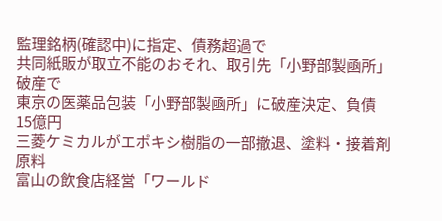監理銘柄(確認中)に指定、債務超過で
共同紙販が取立不能のおそれ、取引先「小野部製凾所」破産で
東京の医薬品包装「小野部製凾所」に破産決定、負債15億円
三菱ケミカルがエポキシ樹脂の一部撤退、塗料・接着剤原料
富山の飲食店経営「ワールド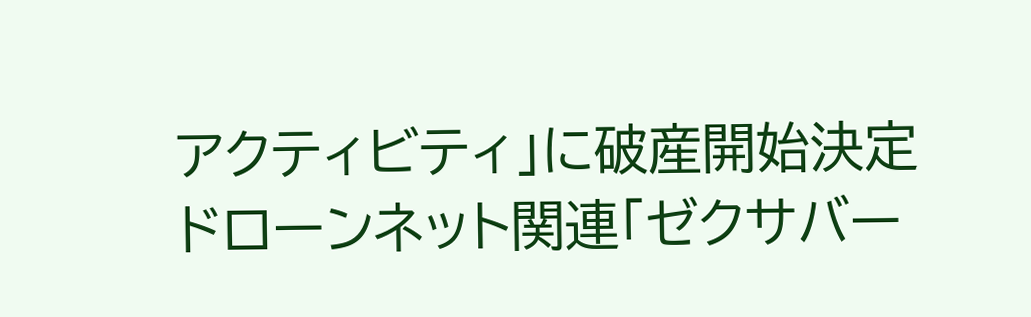アクティビティ」に破産開始決定
ドローンネット関連「ゼクサバー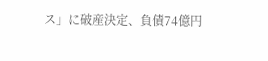ス」に破産決定、負債74億円